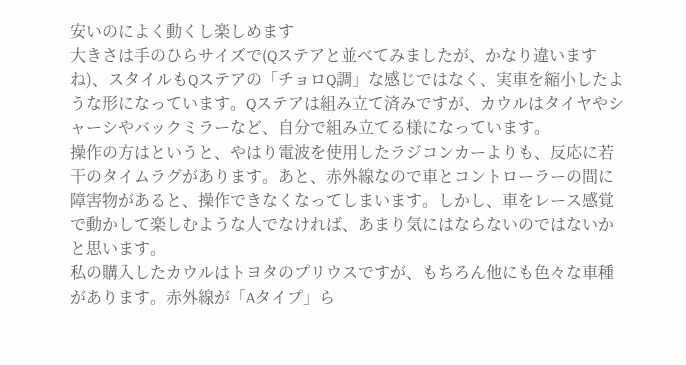安いのによく動くし楽しめます
大きさは手のひらサイズで(Qステアと並べてみましたが、かなり違いますね)、スタイルもQステアの「チョロQ調」な感じではなく、実車を縮小したような形になっています。Qステアは組み立て済みですが、カウルはタイヤやシャーシやバックミラーなど、自分で組み立てる様になっています。
操作の方はというと、やはり電波を使用したラジコンカーよりも、反応に若干のタイムラグがあります。あと、赤外線なので車とコントローラーの間に障害物があると、操作できなくなってしまいます。しかし、車をレース感覚で動かして楽しむような人でなければ、あまり気にはならないのではないかと思います。
私の購入したカウルはトヨタのプリウスですが、もちろん他にも色々な車種があります。赤外線が「Aタイプ」ら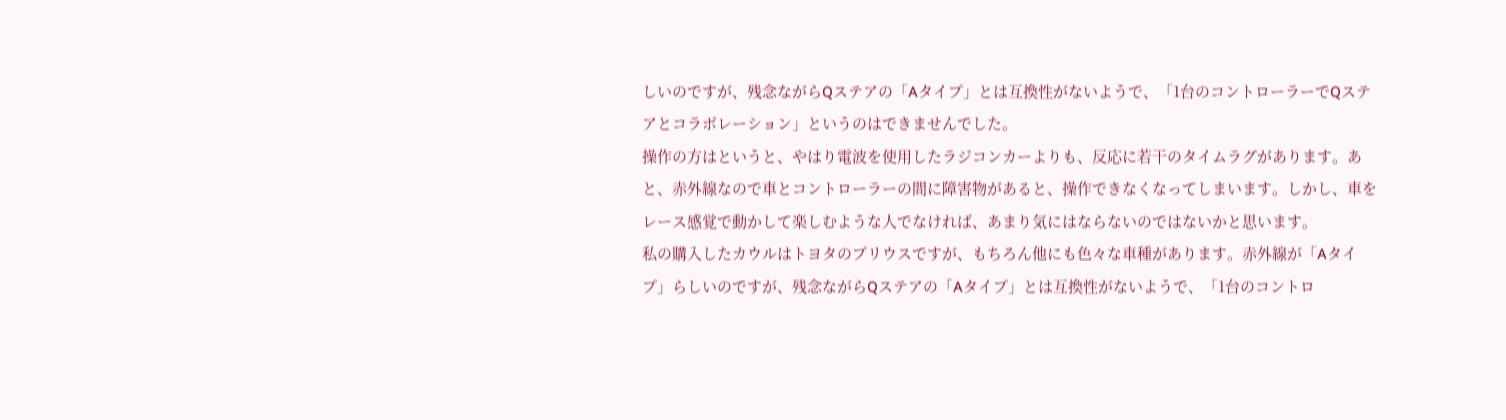しいのですが、残念ながらQステアの「Aタイプ」とは互換性がないようで、「1台のコントローラーでQステアとコラボレーション」というのはできませんでした。
操作の方はというと、やはり電波を使用したラジコンカーよりも、反応に若干のタイムラグがあります。あと、赤外線なので車とコントローラーの間に障害物があると、操作できなくなってしまいます。しかし、車をレース感覚で動かして楽しむような人でなければ、あまり気にはならないのではないかと思います。
私の購入したカウルはトヨタのプリウスですが、もちろん他にも色々な車種があります。赤外線が「Aタイプ」らしいのですが、残念ながらQステアの「Aタイプ」とは互換性がないようで、「1台のコントロ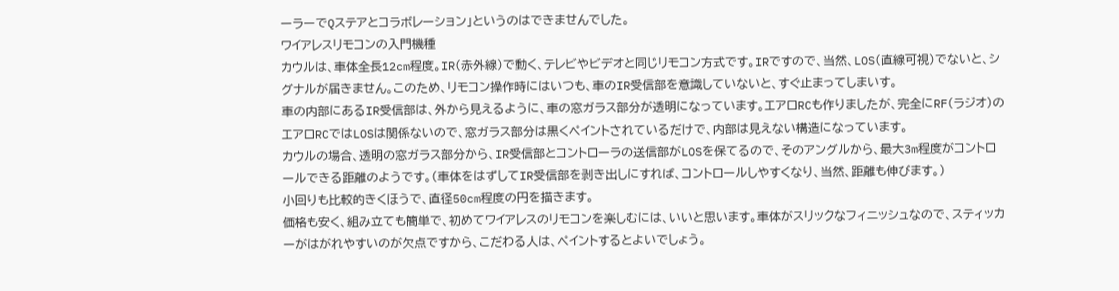ーラーでQステアとコラボレーション」というのはできませんでした。
ワイアレスリモコンの入門機種
カウルは、車体全長12cm程度。IR(赤外線)で動く、テレビやビデオと同じリモコン方式です。IRですので、当然、LOS(直線可視)でないと、シグナルが届きません。このため、リモコン操作時にはいつも、車のIR受信部を意識していないと、すぐ止まってしまいす。
車の内部にあるIR受信部は、外から見えるように、車の窓ガラス部分が透明になっています。エアロRCも作りましたが、完全にRF(ラジオ)のエアロRCではLOSは関係ないので、窓ガラス部分は黒くペイントされているだけで、内部は見えない構造になっています。
カウルの場合、透明の窓ガラス部分から、IR受信部とコントローラの送信部がLOSを保てるので、そのアングルから、最大3m程度がコントロールできる距離のようです。(車体をはずしてIR受信部を剥き出しにすれば、コントロールしやすくなり、当然、距離も伸びます。)
小回りも比較的きくほうで、直径50cm程度の円を描きます。
価格も安く、組み立ても簡単で、初めてワイアレスのリモコンを楽しむには、いいと思います。車体がスリックなフィニッシュなので、スティッカーがはがれやすいのが欠点ですから、こだわる人は、ペイントするとよいでしょう。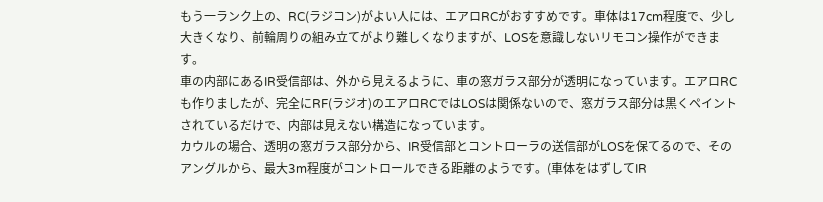もう一ランク上の、RC(ラジコン)がよい人には、エアロRCがおすすめです。車体は17cm程度で、少し大きくなり、前輪周りの組み立てがより難しくなりますが、LOSを意識しないリモコン操作ができます。
車の内部にあるIR受信部は、外から見えるように、車の窓ガラス部分が透明になっています。エアロRCも作りましたが、完全にRF(ラジオ)のエアロRCではLOSは関係ないので、窓ガラス部分は黒くペイントされているだけで、内部は見えない構造になっています。
カウルの場合、透明の窓ガラス部分から、IR受信部とコントローラの送信部がLOSを保てるので、そのアングルから、最大3m程度がコントロールできる距離のようです。(車体をはずしてIR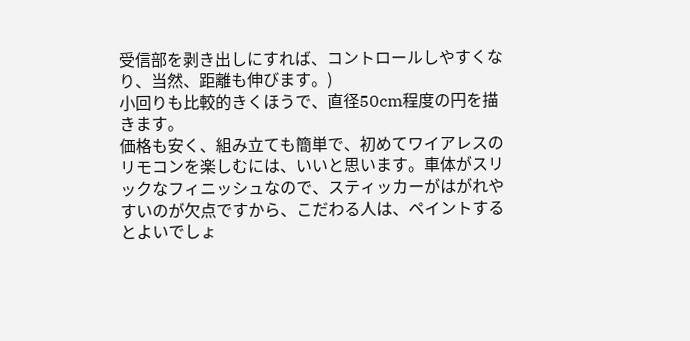受信部を剥き出しにすれば、コントロールしやすくなり、当然、距離も伸びます。)
小回りも比較的きくほうで、直径50cm程度の円を描きます。
価格も安く、組み立ても簡単で、初めてワイアレスのリモコンを楽しむには、いいと思います。車体がスリックなフィニッシュなので、スティッカーがはがれやすいのが欠点ですから、こだわる人は、ペイントするとよいでしょ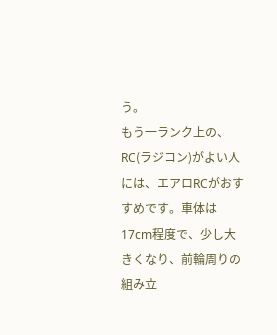う。
もう一ランク上の、RC(ラジコン)がよい人には、エアロRCがおすすめです。車体は17cm程度で、少し大きくなり、前輪周りの組み立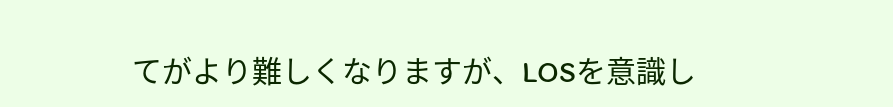てがより難しくなりますが、LOSを意識し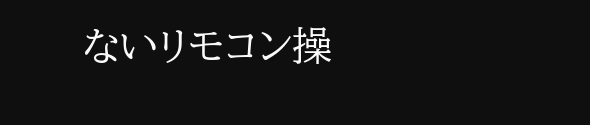ないリモコン操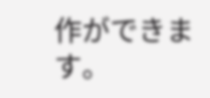作ができます。